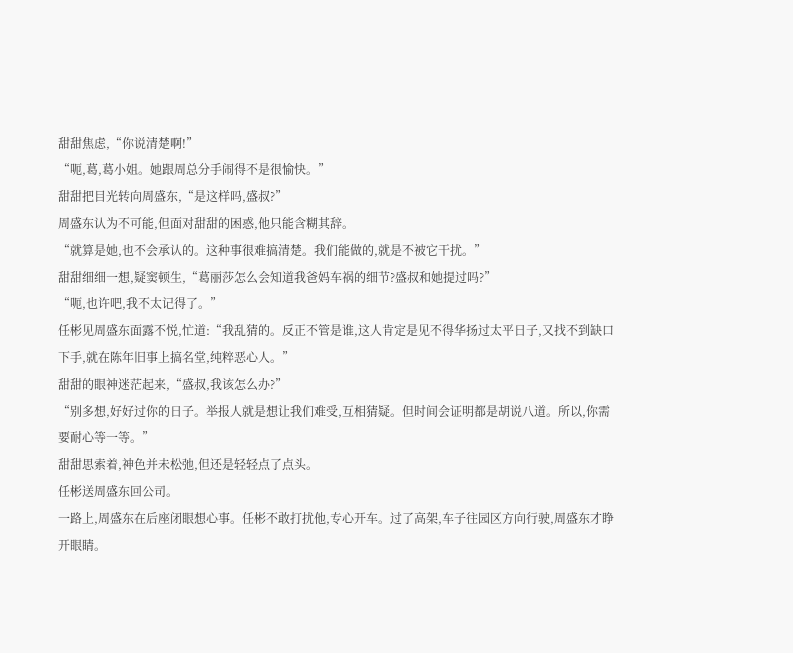甜甜焦虑,“你说清楚啊!”
“呃,葛,葛小姐。她跟周总分手闹得不是很愉快。”
甜甜把目光转向周盛东,“是这样吗,盛叔?”
周盛东认为不可能,但面对甜甜的困惑,他只能含糊其辞。
“就算是她,也不会承认的。这种事很难搞清楚。我们能做的,就是不被它干扰。”
甜甜细细一想,疑窦顿生,“葛丽莎怎么会知道我爸妈车祸的细节?盛叔和她提过吗?”
“呃,也许吧,我不太记得了。”
任彬见周盛东面露不悦,忙道:“我乱猜的。反正不管是谁,这人肯定是见不得华扬过太平日子,又找不到缺口下手,就在陈年旧事上搞名堂,纯粹恶心人。”
甜甜的眼神迷茫起来,“盛叔,我该怎么办?”
“别多想,好好过你的日子。举报人就是想让我们难受,互相猜疑。但时间会证明都是胡说八道。所以,你需要耐心等一等。”
甜甜思索着,神色并未松弛,但还是轻轻点了点头。
任彬送周盛东回公司。
一路上,周盛东在后座闭眼想心事。任彬不敢打扰他,专心开车。过了高架,车子往园区方向行驶,周盛东才睁开眼睛。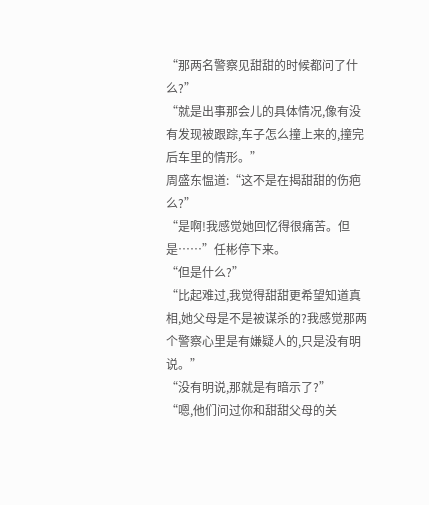“那两名警察见甜甜的时候都问了什么?”
“就是出事那会儿的具体情况,像有没有发现被跟踪,车子怎么撞上来的,撞完后车里的情形。”
周盛东愠道:“这不是在揭甜甜的伤疤么?”
“是啊!我感觉她回忆得很痛苦。但是……”任彬停下来。
“但是什么?”
“比起难过,我觉得甜甜更希望知道真相,她父母是不是被谋杀的?我感觉那两个警察心里是有嫌疑人的,只是没有明说。”
“没有明说,那就是有暗示了?”
“嗯,他们问过你和甜甜父母的关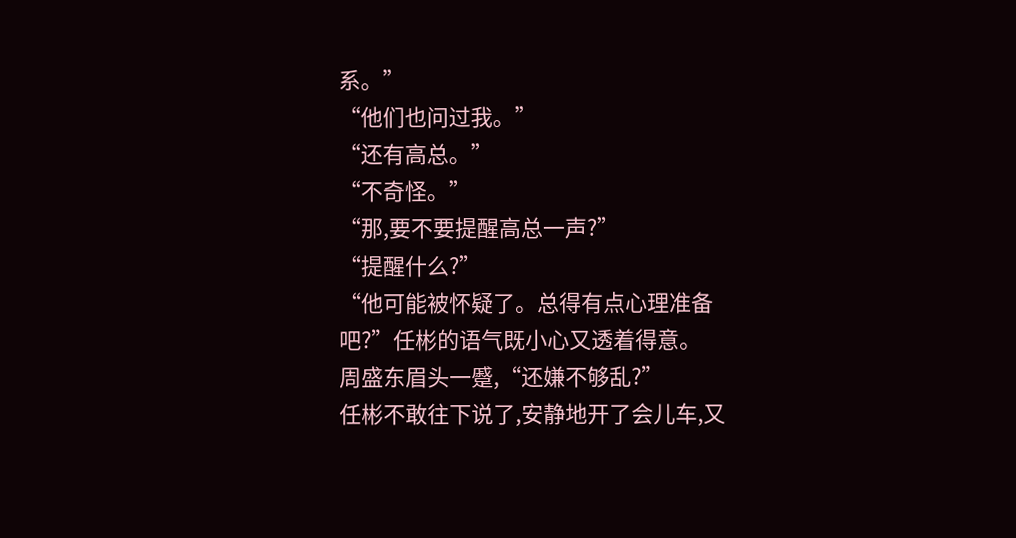系。”
“他们也问过我。”
“还有高总。”
“不奇怪。”
“那,要不要提醒高总一声?”
“提醒什么?”
“他可能被怀疑了。总得有点心理准备吧?”任彬的语气既小心又透着得意。
周盛东眉头一蹙,“还嫌不够乱?”
任彬不敢往下说了,安静地开了会儿车,又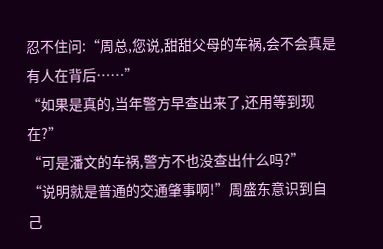忍不住问:“周总,您说,甜甜父母的车祸,会不会真是有人在背后……”
“如果是真的,当年警方早查出来了,还用等到现在?”
“可是潘文的车祸,警方不也没查出什么吗?”
“说明就是普通的交通肇事啊!”周盛东意识到自己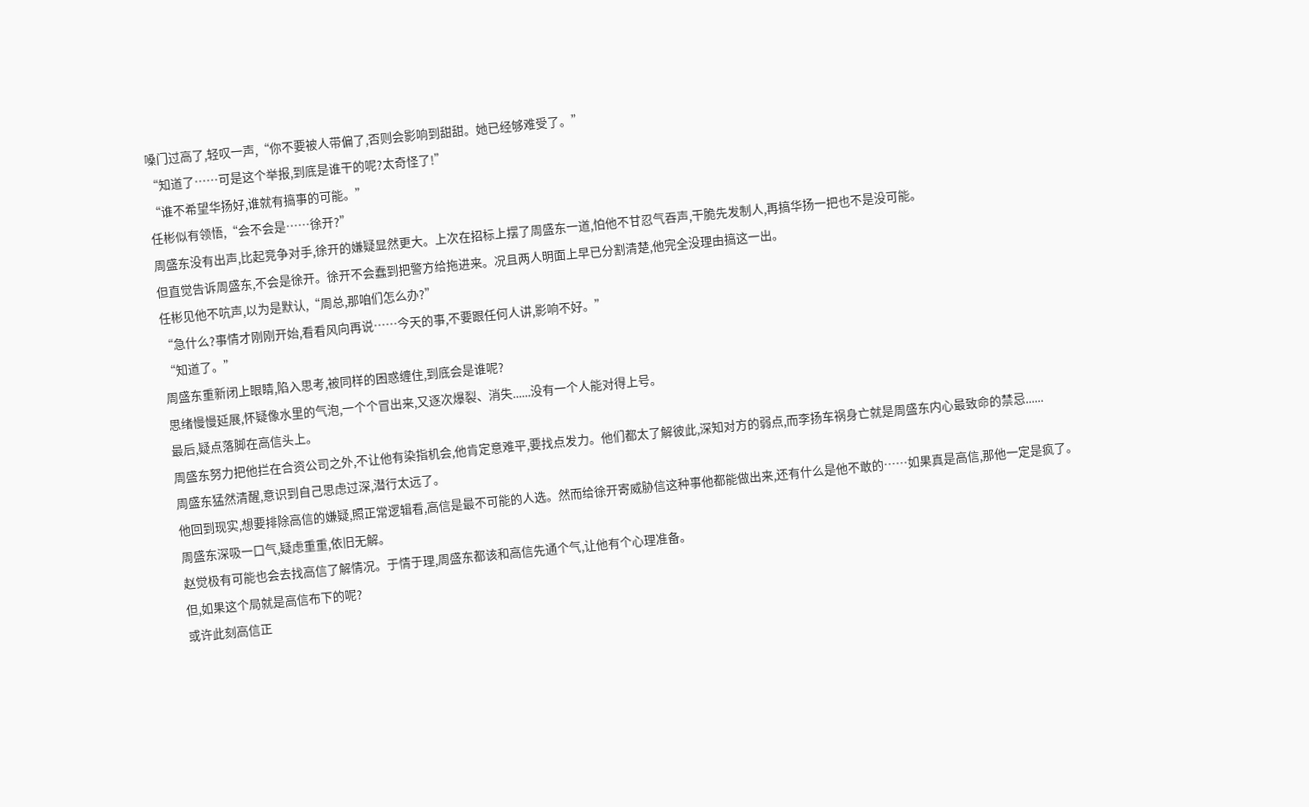嗓门过高了,轻叹一声,“你不要被人带偏了,否则会影响到甜甜。她已经够难受了。”
“知道了……可是这个举报,到底是谁干的呢?太奇怪了!”
“谁不希望华扬好,谁就有搞事的可能。”
任彬似有领悟,“会不会是……徐开?”
周盛东没有出声,比起竞争对手,徐开的嫌疑显然更大。上次在招标上摆了周盛东一道,怕他不甘忍气吞声,干脆先发制人,再搞华扬一把也不是没可能。
但直觉告诉周盛东,不会是徐开。徐开不会蠢到把警方给拖进来。况且两人明面上早已分割清楚,他完全没理由搞这一出。
任彬见他不吭声,以为是默认,“周总,那咱们怎么办?”
“急什么?事情才刚刚开始,看看风向再说……今天的事,不要跟任何人讲,影响不好。”
“知道了。”
周盛东重新闭上眼睛,陷入思考,被同样的困惑缠住,到底会是谁呢?
思绪慢慢延展,怀疑像水里的气泡,一个个冒出来,又逐次爆裂、消失......没有一个人能对得上号。
最后,疑点落脚在高信头上。
周盛东努力把他拦在合资公司之外,不让他有染指机会,他肯定意难平,要找点发力。他们都太了解彼此,深知对方的弱点,而李扬车祸身亡就是周盛东内心最致命的禁忌......
周盛东猛然清醒,意识到自己思虑过深,潜行太远了。
他回到现实,想要排除高信的嫌疑,照正常逻辑看,高信是最不可能的人选。然而给徐开寄威胁信这种事他都能做出来,还有什么是他不敢的……如果真是高信,那他一定是疯了。
周盛东深吸一口气,疑虑重重,依旧无解。
赵觉极有可能也会去找高信了解情况。于情于理,周盛东都该和高信先通个气,让他有个心理准备。
但,如果这个局就是高信布下的呢?
或许此刻高信正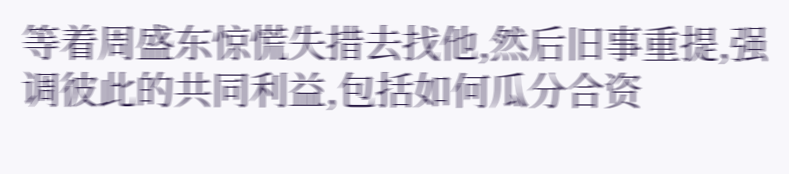等着周盛东惊慌失措去找他,然后旧事重提,强调彼此的共同利益,包括如何瓜分合资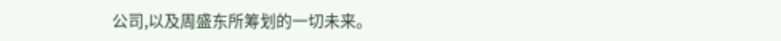公司,以及周盛东所筹划的一切未来。